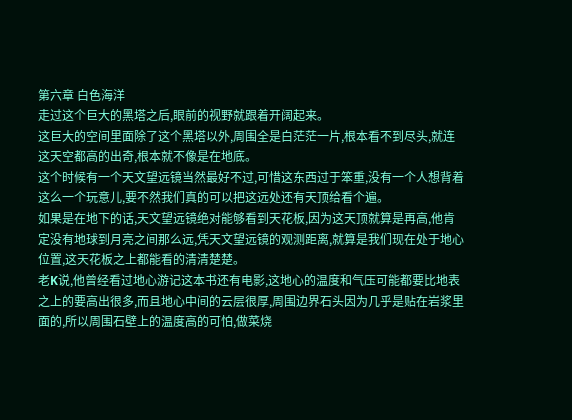第六章 白色海洋
走过这个巨大的黑塔之后,眼前的视野就跟着开阔起来。
这巨大的空间里面除了这个黑塔以外,周围全是白茫茫一片,根本看不到尽头,就连这天空都高的出奇,根本就不像是在地底。
这个时候有一个天文望远镜当然最好不过,可惜这东西过于笨重,没有一个人想背着这么一个玩意儿,要不然我们真的可以把这远处还有天顶给看个遍。
如果是在地下的话,天文望远镜绝对能够看到天花板,因为这天顶就算是再高,他肯定没有地球到月亮之间那么远,凭天文望远镜的观测距离,就算是我们现在处于地心位置,这天花板之上都能看的清清楚楚。
老K说,他曾经看过地心游记这本书还有电影,这地心的温度和气压可能都要比地表之上的要高出很多,而且地心中间的云层很厚,周围边界石头因为几乎是贴在岩浆里面的,所以周围石壁上的温度高的可怕,做菜烧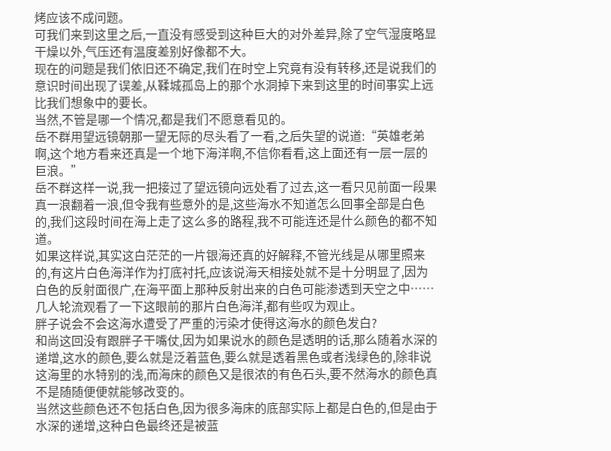烤应该不成问题。
可我们来到这里之后,一直没有感受到这种巨大的对外差异,除了空气湿度略显干燥以外,气压还有温度差别好像都不大。
现在的问题是我们依旧还不确定,我们在时空上究竟有没有转移,还是说我们的意识时间出现了误差,从鞣城孤岛上的那个水洞掉下来到这里的时间事实上远比我们想象中的要长。
当然,不管是哪一个情况,都是我们不愿意看见的。
岳不群用望远镜朝那一望无际的尽头看了一看,之后失望的说道:“英雄老弟啊,这个地方看来还真是一个地下海洋啊,不信你看看,这上面还有一层一层的巨浪。”
岳不群这样一说,我一把接过了望远镜向远处看了过去,这一看只见前面一段果真一浪翻着一浪,但令我有些意外的是,这些海水不知道怎么回事全部是白色的,我们这段时间在海上走了这么多的路程,我不可能连还是什么颜色的都不知道。
如果这样说,其实这白茫茫的一片银海还真的好解释,不管光线是从哪里照来的,有这片白色海洋作为打底衬托,应该说海天相接处就不是十分明显了,因为白色的反射面很广,在海平面上那种反射出来的白色可能渗透到天空之中……
几人轮流观看了一下这眼前的那片白色海洋,都有些叹为观止。
胖子说会不会这海水遭受了严重的污染才使得这海水的颜色发白?
和尚这回没有跟胖子干嘴仗,因为如果说水的颜色是透明的话,那么随着水深的递增,这水的颜色,要么就是泛着蓝色,要么就是透着黑色或者浅绿色的,除非说这海里的水特别的浅,而海床的颜色又是很浓的有色石头,要不然海水的颜色真不是随随便便就能够改变的。
当然这些颜色还不包括白色,因为很多海床的底部实际上都是白色的,但是由于水深的递增,这种白色最终还是被蓝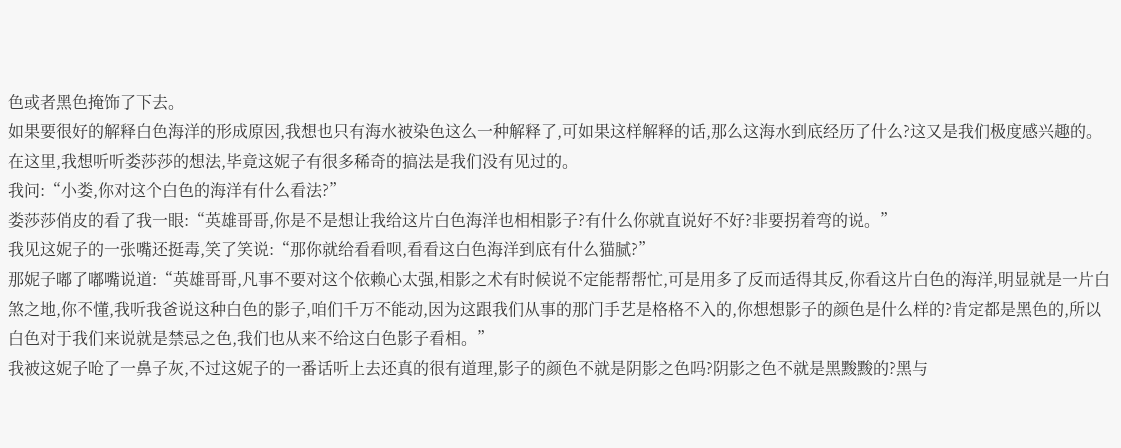色或者黑色掩饰了下去。
如果要很好的解释白色海洋的形成原因,我想也只有海水被染色这么一种解释了,可如果这样解释的话,那么这海水到底经历了什么?这又是我们极度感兴趣的。
在这里,我想听听娄莎莎的想法,毕竟这妮子有很多稀奇的搞法是我们没有见过的。
我问:“小娄,你对这个白色的海洋有什么看法?”
娄莎莎俏皮的看了我一眼:“英雄哥哥,你是不是想让我给这片白色海洋也相相影子?有什么你就直说好不好?非要拐着弯的说。”
我见这妮子的一张嘴还挺毒,笑了笑说:“那你就给看看呗,看看这白色海洋到底有什么猫腻?”
那妮子嘟了嘟嘴说道:“英雄哥哥,凡事不要对这个依赖心太强,相影之术有时候说不定能帮帮忙,可是用多了反而适得其反,你看这片白色的海洋,明显就是一片白煞之地,你不懂,我听我爸说这种白色的影子,咱们千万不能动,因为这跟我们从事的那门手艺是格格不入的,你想想影子的颜色是什么样的?肯定都是黑色的,所以白色对于我们来说就是禁忌之色,我们也从来不给这白色影子看相。”
我被这妮子呛了一鼻子灰,不过这妮子的一番话听上去还真的很有道理,影子的颜色不就是阴影之色吗?阴影之色不就是黑黢黢的?黑与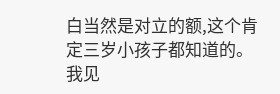白当然是对立的额,这个肯定三岁小孩子都知道的。
我见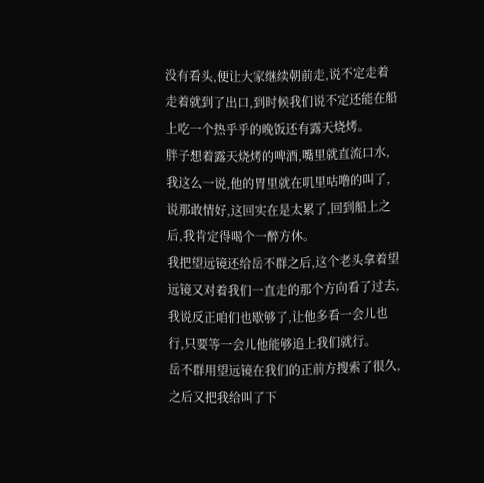没有看头,便让大家继续朝前走,说不定走着走着就到了出口,到时候我们说不定还能在船上吃一个热乎乎的晚饭还有露天烧烤。
胖子想着露天烧烤的啤酒,嘴里就直流口水,我这么一说,他的胃里就在叽里咕噜的叫了,说那敢情好,这回实在是太累了,回到船上之后,我肯定得喝个一醉方休。
我把望远镜还给岳不群之后,这个老头拿着望远镜又对着我们一直走的那个方向看了过去,我说反正咱们也歇够了,让他多看一会儿也行,只要等一会儿他能够追上我们就行。
岳不群用望远镜在我们的正前方搜索了很久,之后又把我给叫了下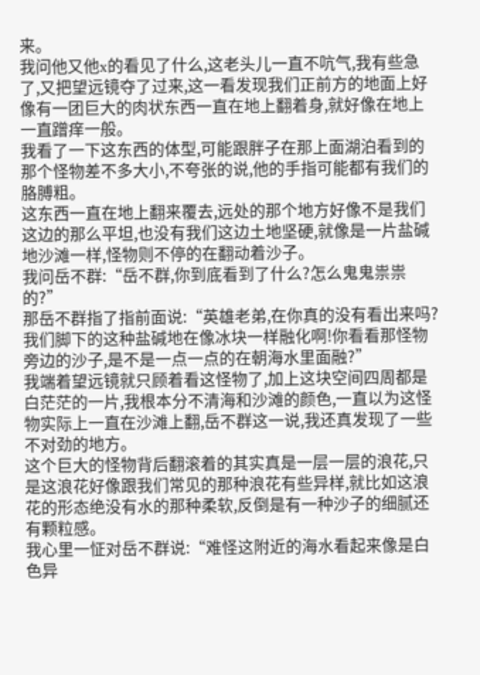来。
我问他又他x的看见了什么,这老头儿一直不吭气,我有些急了,又把望远镜夺了过来,这一看发现我们正前方的地面上好像有一团巨大的肉状东西一直在地上翻着身,就好像在地上一直蹭痒一般。
我看了一下这东西的体型,可能跟胖子在那上面湖泊看到的那个怪物差不多大小,不夸张的说,他的手指可能都有我们的胳膊粗。
这东西一直在地上翻来覆去,远处的那个地方好像不是我们这边的那么平坦,也没有我们这边土地坚硬,就像是一片盐碱地沙滩一样,怪物则不停的在翻动着沙子。
我问岳不群:“岳不群,你到底看到了什么?怎么鬼鬼祟祟的?”
那岳不群指了指前面说:“英雄老弟,在你真的没有看出来吗?我们脚下的这种盐碱地在像冰块一样融化啊!你看看那怪物旁边的沙子,是不是一点一点的在朝海水里面融?”
我端着望远镜就只顾着看这怪物了,加上这块空间四周都是白茫茫的一片,我根本分不清海和沙滩的颜色,一直以为这怪物实际上一直在沙滩上翻,岳不群这一说,我还真发现了一些不对劲的地方。
这个巨大的怪物背后翻滚着的其实真是一层一层的浪花,只是这浪花好像跟我们常见的那种浪花有些异样,就比如这浪花的形态绝没有水的那种柔软,反倒是有一种沙子的细腻还有颗粒感。
我心里一怔对岳不群说:“难怪这附近的海水看起来像是白色异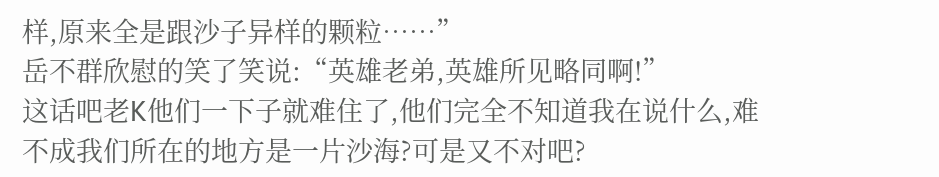样,原来全是跟沙子异样的颗粒……”
岳不群欣慰的笑了笑说:“英雄老弟,英雄所见略同啊!”
这话吧老K他们一下子就难住了,他们完全不知道我在说什么,难不成我们所在的地方是一片沙海?可是又不对吧?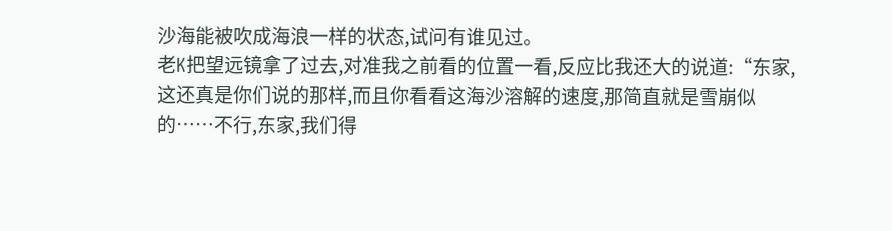沙海能被吹成海浪一样的状态,试问有谁见过。
老K把望远镜拿了过去,对准我之前看的位置一看,反应比我还大的说道:“东家,这还真是你们说的那样,而且你看看这海沙溶解的速度,那简直就是雪崩似的……不行,东家,我们得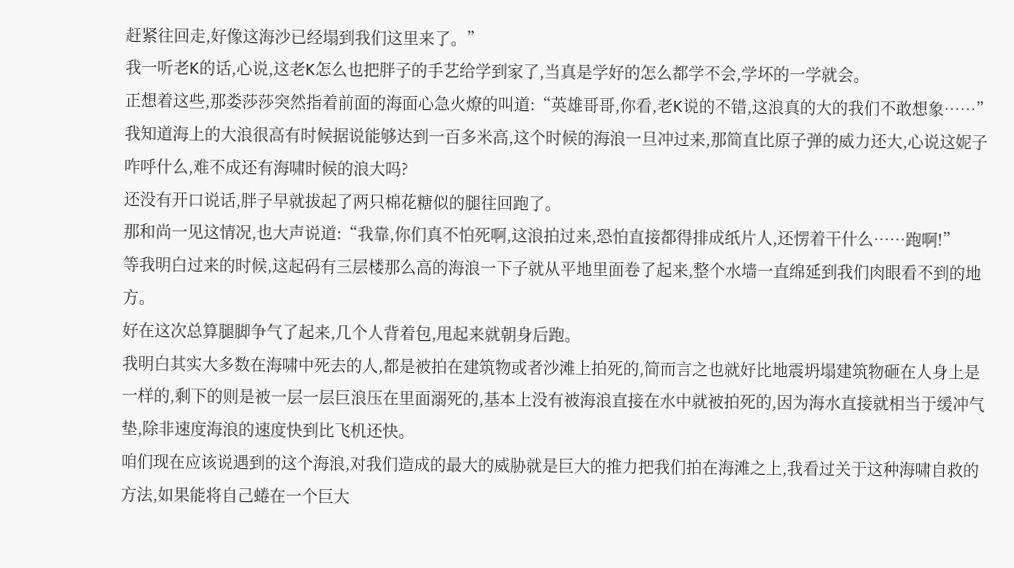赶紧往回走,好像这海沙已经塌到我们这里来了。”
我一听老K的话,心说,这老K怎么也把胖子的手艺给学到家了,当真是学好的怎么都学不会,学坏的一学就会。
正想着这些,那娄莎莎突然指着前面的海面心急火燎的叫道:“英雄哥哥,你看,老K说的不错,这浪真的大的我们不敢想象……”
我知道海上的大浪很高有时候据说能够达到一百多米高,这个时候的海浪一旦冲过来,那简直比原子弹的威力还大,心说这妮子咋呼什么,难不成还有海啸时候的浪大吗?
还没有开口说话,胖子早就拔起了两只棉花糖似的腿往回跑了。
那和尚一见这情况,也大声说道:“我靠,你们真不怕死啊,这浪拍过来,恐怕直接都得排成纸片人,还愣着干什么……跑啊!”
等我明白过来的时候,这起码有三层楼那么高的海浪一下子就从平地里面卷了起来,整个水墙一直绵延到我们肉眼看不到的地方。
好在这次总算腿脚争气了起来,几个人背着包,甩起来就朝身后跑。
我明白其实大多数在海啸中死去的人,都是被拍在建筑物或者沙滩上拍死的,简而言之也就好比地震坍塌建筑物砸在人身上是一样的,剩下的则是被一层一层巨浪压在里面溺死的,基本上没有被海浪直接在水中就被拍死的,因为海水直接就相当于缓冲气垫,除非速度海浪的速度快到比飞机还快。
咱们现在应该说遇到的这个海浪,对我们造成的最大的威胁就是巨大的推力把我们拍在海滩之上,我看过关于这种海啸自救的方法,如果能将自己蜷在一个巨大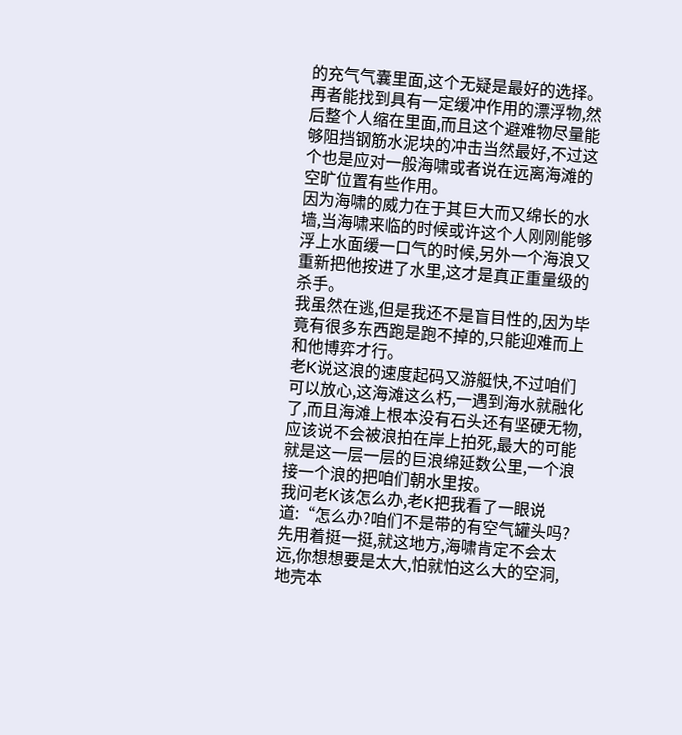的充气气囊里面,这个无疑是最好的选择。
再者能找到具有一定缓冲作用的漂浮物,然后整个人缩在里面,而且这个避难物尽量能够阻挡钢筋水泥块的冲击当然最好,不过这个也是应对一般海啸或者说在远离海滩的空旷位置有些作用。
因为海啸的威力在于其巨大而又绵长的水墙,当海啸来临的时候或许这个人刚刚能够浮上水面缓一口气的时候,另外一个海浪又重新把他按进了水里,这才是真正重量级的杀手。
我虽然在逃,但是我还不是盲目性的,因为毕竟有很多东西跑是跑不掉的,只能迎难而上和他博弈才行。
老K说这浪的速度起码又游艇快,不过咱们可以放心,这海滩这么朽,一遇到海水就融化了,而且海滩上根本没有石头还有坚硬无物,应该说不会被浪拍在岸上拍死,最大的可能就是这一层一层的巨浪绵延数公里,一个浪接一个浪的把咱们朝水里按。
我问老K该怎么办,老K把我看了一眼说道:“怎么办?咱们不是带的有空气罐头吗?先用着挺一挺,就这地方,海啸肯定不会太远,你想想要是太大,怕就怕这么大的空洞,地壳本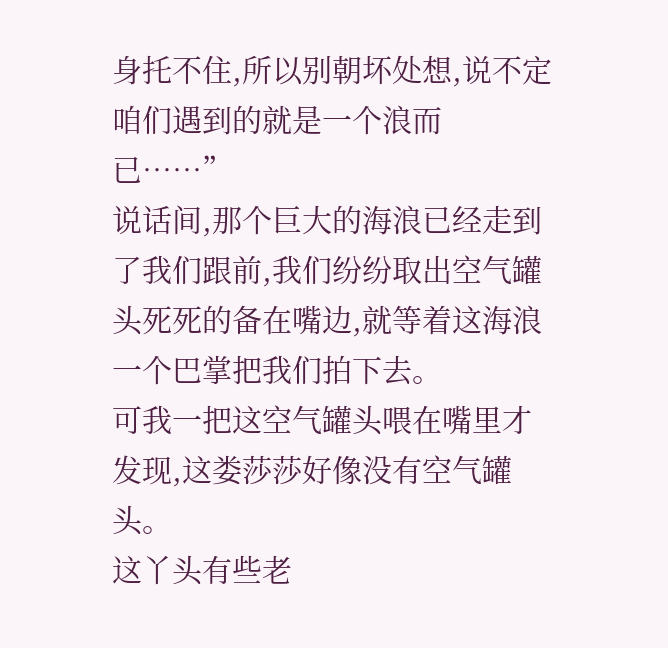身托不住,所以别朝坏处想,说不定咱们遇到的就是一个浪而已……”
说话间,那个巨大的海浪已经走到了我们跟前,我们纷纷取出空气罐头死死的备在嘴边,就等着这海浪一个巴掌把我们拍下去。
可我一把这空气罐头喂在嘴里才发现,这娄莎莎好像没有空气罐头。
这丫头有些老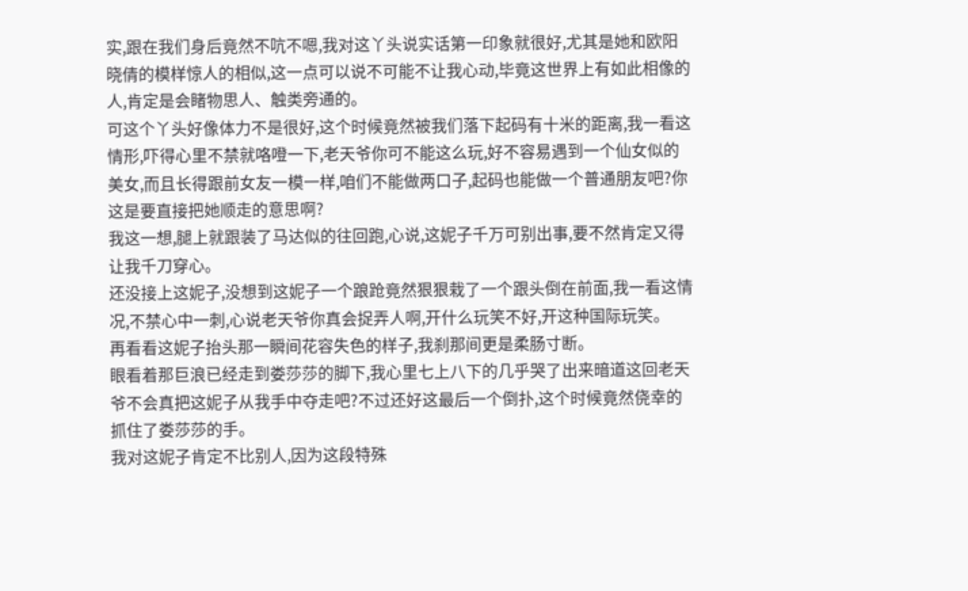实,跟在我们身后竟然不吭不嗯,我对这丫头说实话第一印象就很好,尤其是她和欧阳晓倩的模样惊人的相似,这一点可以说不可能不让我心动,毕竟这世界上有如此相像的人,肯定是会睹物思人、触类旁通的。
可这个丫头好像体力不是很好,这个时候竟然被我们落下起码有十米的距离,我一看这情形,吓得心里不禁就咯噔一下,老天爷你可不能这么玩,好不容易遇到一个仙女似的美女,而且长得跟前女友一模一样,咱们不能做两口子,起码也能做一个普通朋友吧?你这是要直接把她顺走的意思啊?
我这一想,腿上就跟装了马达似的往回跑,心说,这妮子千万可别出事,要不然肯定又得让我千刀穿心。
还没接上这妮子,没想到这妮子一个踉跄竟然狠狠栽了一个跟头倒在前面,我一看这情况,不禁心中一刺,心说老天爷你真会捉弄人啊,开什么玩笑不好,开这种国际玩笑。
再看看这妮子抬头那一瞬间花容失色的样子,我刹那间更是柔肠寸断。
眼看着那巨浪已经走到娄莎莎的脚下,我心里七上八下的几乎哭了出来暗道这回老天爷不会真把这妮子从我手中夺走吧?不过还好这最后一个倒扑,这个时候竟然侥幸的抓住了娄莎莎的手。
我对这妮子肯定不比别人,因为这段特殊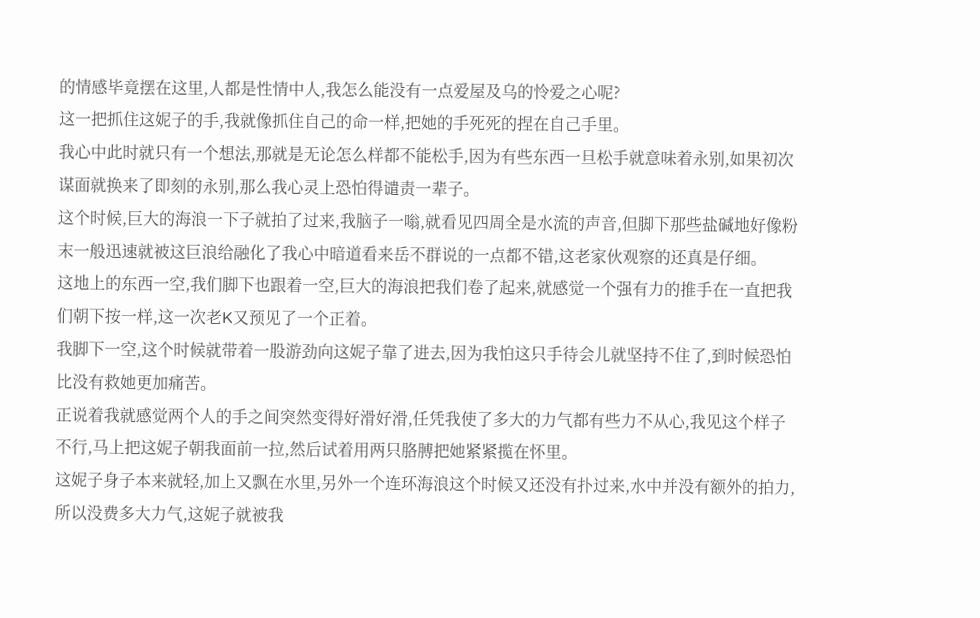的情感毕竟摆在这里,人都是性情中人,我怎么能没有一点爱屋及乌的怜爱之心呢?
这一把抓住这妮子的手,我就像抓住自己的命一样,把她的手死死的捏在自己手里。
我心中此时就只有一个想法,那就是无论怎么样都不能松手,因为有些东西一旦松手就意味着永别,如果初次谋面就换来了即刻的永别,那么我心灵上恐怕得谴责一辈子。
这个时候,巨大的海浪一下子就拍了过来,我脑子一嗡,就看见四周全是水流的声音,但脚下那些盐碱地好像粉末一般迅速就被这巨浪给融化了我心中暗道看来岳不群说的一点都不错,这老家伙观察的还真是仔细。
这地上的东西一空,我们脚下也跟着一空,巨大的海浪把我们卷了起来,就感觉一个强有力的推手在一直把我们朝下按一样,这一次老K又预见了一个正着。
我脚下一空,这个时候就带着一股游劲向这妮子靠了进去,因为我怕这只手待会儿就坚持不住了,到时候恐怕比没有救她更加痛苦。
正说着我就感觉两个人的手之间突然变得好滑好滑,任凭我使了多大的力气都有些力不从心,我见这个样子不行,马上把这妮子朝我面前一拉,然后试着用两只胳膊把她紧紧揽在怀里。
这妮子身子本来就轻,加上又飘在水里,另外一个连环海浪这个时候又还没有扑过来,水中并没有额外的拍力,所以没费多大力气,这妮子就被我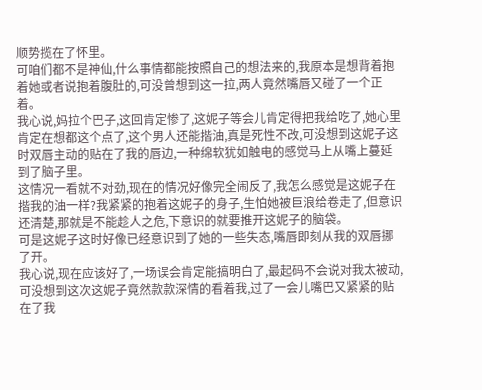顺势揽在了怀里。
可咱们都不是神仙,什么事情都能按照自己的想法来的,我原本是想背着抱着她或者说抱着腹肚的,可没曾想到这一拉,两人竟然嘴唇又碰了一个正着。
我心说,妈拉个巴子,这回肯定惨了,这妮子等会儿肯定得把我给吃了,她心里肯定在想都这个点了,这个男人还能揩油,真是死性不改,可没想到这妮子这时双唇主动的贴在了我的唇边,一种绵软犹如触电的感觉马上从嘴上蔓延到了脑子里。
这情况一看就不对劲,现在的情况好像完全闹反了,我怎么感觉是这妮子在揩我的油一样?我紧紧的抱着这妮子的身子,生怕她被巨浪给卷走了,但意识还清楚,那就是不能趁人之危,下意识的就要推开这妮子的脑袋。
可是这妮子这时好像已经意识到了她的一些失态,嘴唇即刻从我的双唇挪了开。
我心说,现在应该好了,一场误会肯定能搞明白了,最起码不会说对我太被动,可没想到这次这妮子竟然款款深情的看着我,过了一会儿嘴巴又紧紧的贴在了我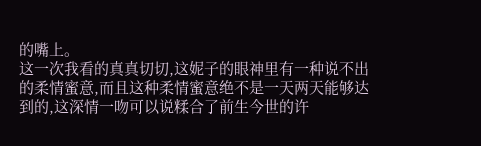的嘴上。
这一次我看的真真切切,这妮子的眼神里有一种说不出的柔情蜜意,而且这种柔情蜜意绝不是一天两天能够达到的,这深情一吻可以说糅合了前生今世的许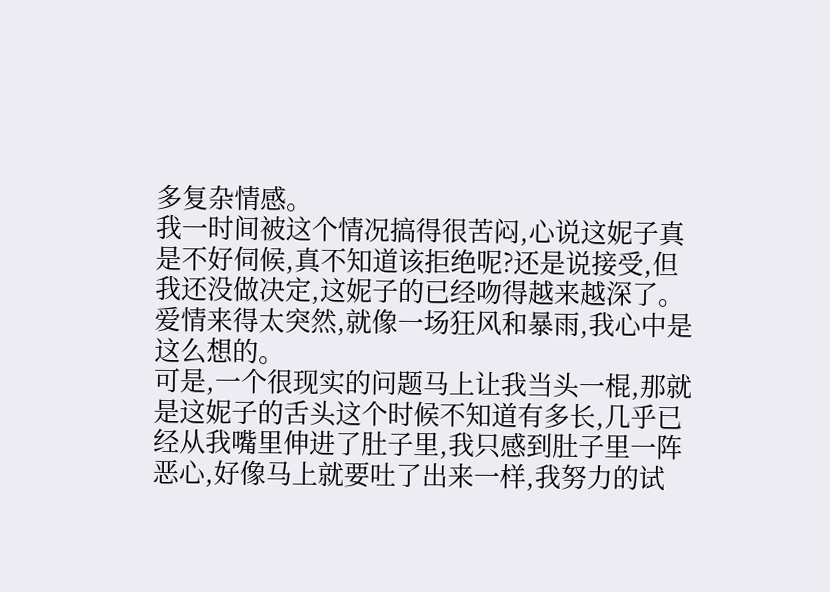多复杂情感。
我一时间被这个情况搞得很苦闷,心说这妮子真是不好伺候,真不知道该拒绝呢?还是说接受,但我还没做决定,这妮子的已经吻得越来越深了。
爱情来得太突然,就像一场狂风和暴雨,我心中是这么想的。
可是,一个很现实的问题马上让我当头一棍,那就是这妮子的舌头这个时候不知道有多长,几乎已经从我嘴里伸进了肚子里,我只感到肚子里一阵恶心,好像马上就要吐了出来一样,我努力的试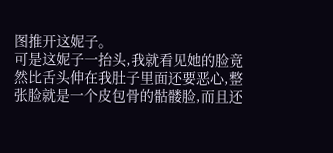图推开这妮子。
可是这妮子一抬头,我就看见她的脸竟然比舌头伸在我肚子里面还要恶心,整张脸就是一个皮包骨的骷髅脸,而且还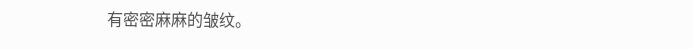有密密麻麻的皱纹。